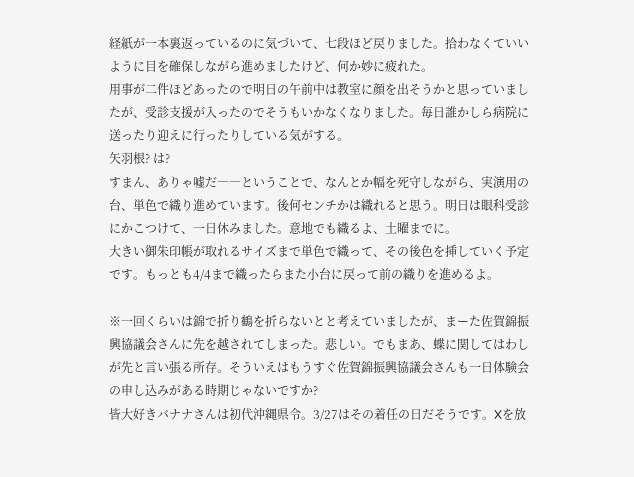経紙が一本裏返っているのに気づいて、七段ほど戻りました。拾わなくていいように目を確保しながら進めましたけど、何か妙に疲れた。
用事が二件ほどあったので明日の午前中は教室に顔を出そうかと思っていましたが、受診支援が入ったのでそうもいかなくなりました。毎日誰かしら病院に送ったり迎えに行ったりしている気がする。
矢羽根? は?
すまん、ありゃ嘘だ――ということで、なんとか幅を死守しながら、実演用の台、単色で織り進めています。後何センチかは織れると思う。明日は眼科受診にかこつけて、一日休みました。意地でも織るよ、土曜までに。
大きい御朱印帳が取れるサイズまで単色で織って、その後色を挿していく予定です。もっとも4/4まで織ったらまた小台に戻って前の織りを進めるよ。

※一回くらいは錦で折り鶴を折らないとと考えていましたが、まーた佐賀錦振興協議会さんに先を越されてしまった。悲しい。でもまあ、蝶に関してはわしが先と言い張る所存。そういえはもうすぐ佐賀錦振興協議会さんも一日体験会の申し込みがある時期じゃないですか?
皆大好きバナナさんは初代沖縄県令。3/27はその着任の日だそうです。Xを放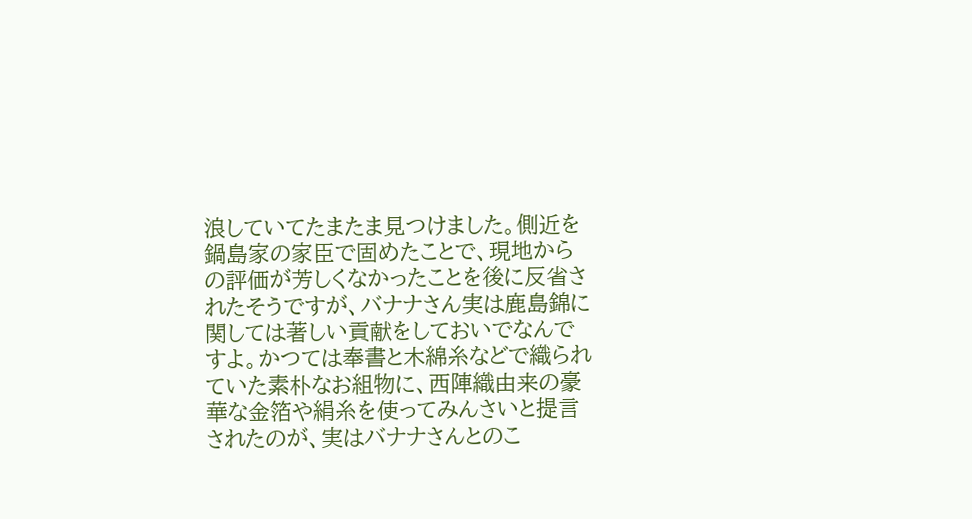浪していてたまたま見つけました。側近を鍋島家の家臣で固めたことで、現地からの評価が芳しくなかったことを後に反省されたそうですが、バナナさん実は鹿島錦に関しては著しい貢献をしておいでなんですよ。かつては奉書と木綿糸などで織られていた素朴なお組物に、西陣織由来の豪華な金箔や絹糸を使ってみんさいと提言されたのが、実はバナナさんとのこ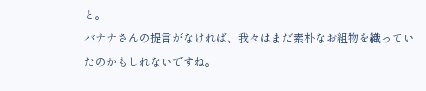と。
バナナさんの提言がなければ、我々はまだ素朴なお組物を織っていたのかもしれないですね。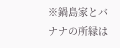※鍋島家とバナナの所縁は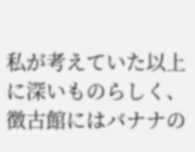私が考えていた以上に深いものらしく、徴古館にはバナナの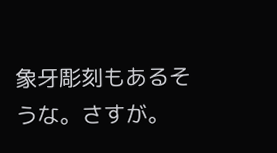象牙彫刻もあるそうな。さすが。